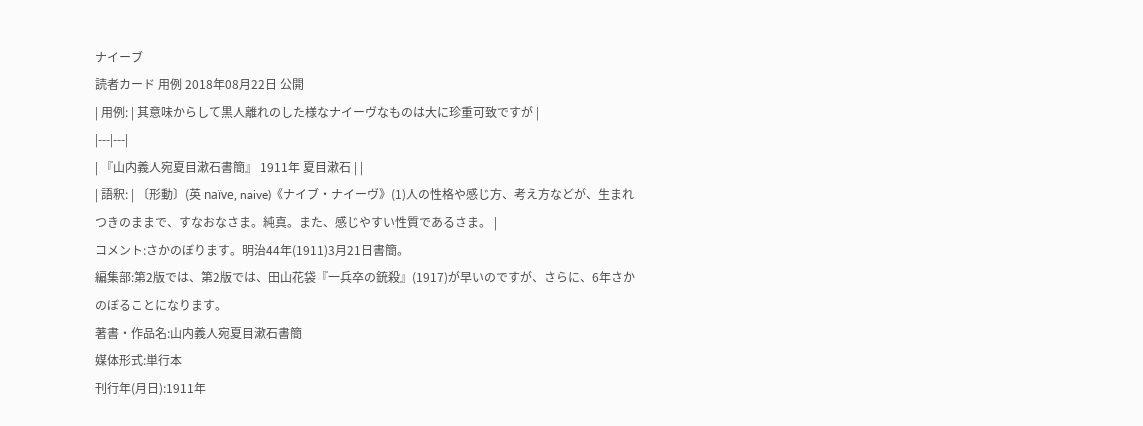ナイーブ
読者カード 用例 2018年08月22日 公開
| 用例: | 其意味からして黒人離れのした様なナイーヴなものは大に珍重可致ですが |
|---|---|
| 『山内義人宛夏目漱石書簡』 1911年 夏目漱石 | |
| 語釈: | 〔形動〕(英 naïve, naive)《ナイブ・ナイーヴ》(1)人の性格や感じ方、考え方などが、生まれつきのままで、すなおなさま。純真。また、感じやすい性質であるさま。 |
コメント:さかのぼります。明治44年(1911)3月21日書簡。
編集部:第2版では、第2版では、田山花袋『一兵卒の銃殺』(1917)が早いのですが、さらに、6年さかのぼることになります。
著書・作品名:山内義人宛夏目漱石書簡
媒体形式:単行本
刊行年(月日):1911年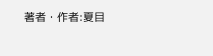著者・作者:夏目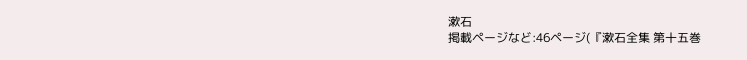漱石
掲載ページなど:46ページ(『漱石全集 第十五巻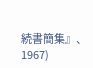続書簡集』、1967)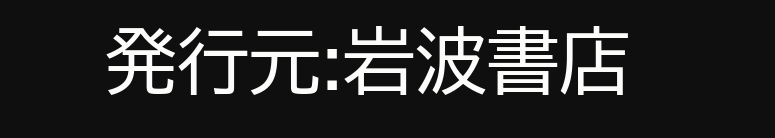発行元:岩波書店